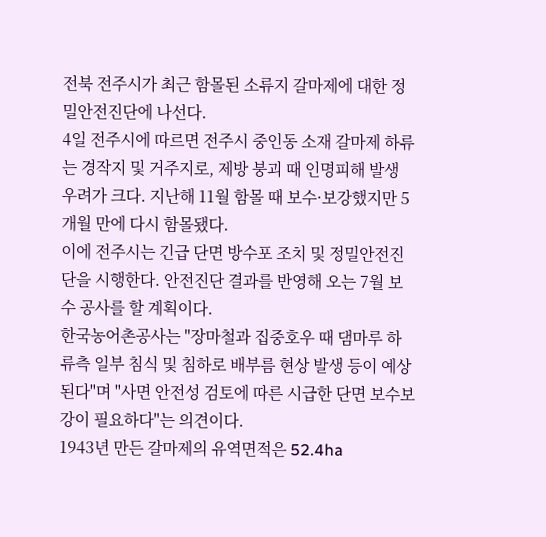전북 전주시가 최근 함몰된 소류지 갈마제에 대한 정밀안전진단에 나선다.
4일 전주시에 따르면 전주시 중인동 소재 갈마제 하류는 경작지 및 거주지로, 제방 붕괴 때 인명피해 발생 우려가 크다. 지난해 11월 함몰 때 보수·보강했지만 5개월 만에 다시 함몰됐다.
이에 전주시는 긴급 단면 방수포 조치 및 정밀안전진단을 시행한다. 안전진단 결과를 반영해 오는 7월 보수 공사를 할 계획이다.
한국농어촌공사는 "장마철과 집중호우 때 댐마루 하류측 일부 침식 및 침하로 배부름 현상 발생 등이 예상된다"며 "사면 안전성 검토에 따른 시급한 단면 보수보강이 필요하다"는 의견이다.
1943년 만든 갈마제의 유역면적은 52.4ha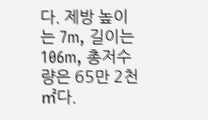다. 제방 높이는 7m, 길이는 106m, 총저수량은 65만 2천㎡다.